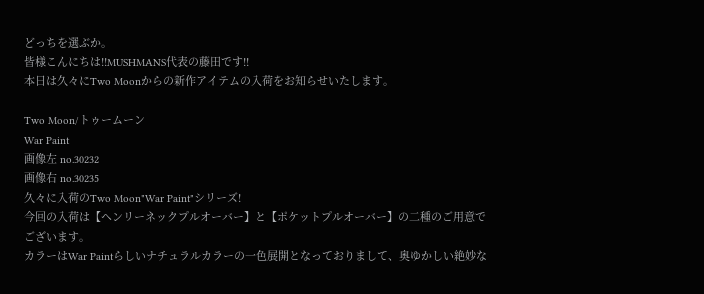どっちを選ぶか。
皆様こんにちは!!MUSHMANS代表の藤田です!!
本日は久々にTwo Moonからの新作アイテムの入荷をお知らせいたします。

Two Moon/トゥームーン
War Paint
画像左 no.30232
画像右 no.30235
久々に入荷のTwo Moon"War Paint"シリーズ!
今回の入荷は【ヘンリーネックプルオーバー】と【ポケットプルオーバー】の二種のご用意でございます。
カラーはWar Paintらしいナチュラルカラーの一色展開となっておりまして、奥ゆかしい絶妙な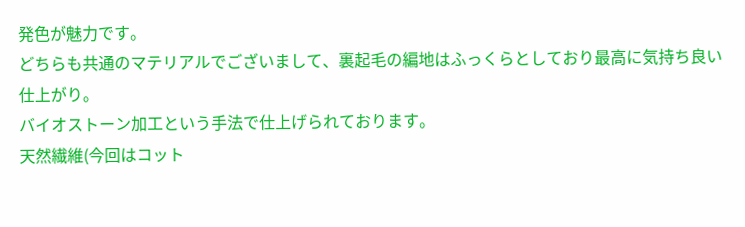発色が魅力です。
どちらも共通のマテリアルでございまして、裏起毛の編地はふっくらとしており最高に気持ち良い仕上がり。
バイオストーン加工という手法で仕上げられております。
天然繊維(今回はコット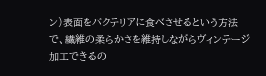ン)表面をバクテリアに食べさせるという方法で、繊維の柔らかさを維持しながらヴィンテージ加工できるの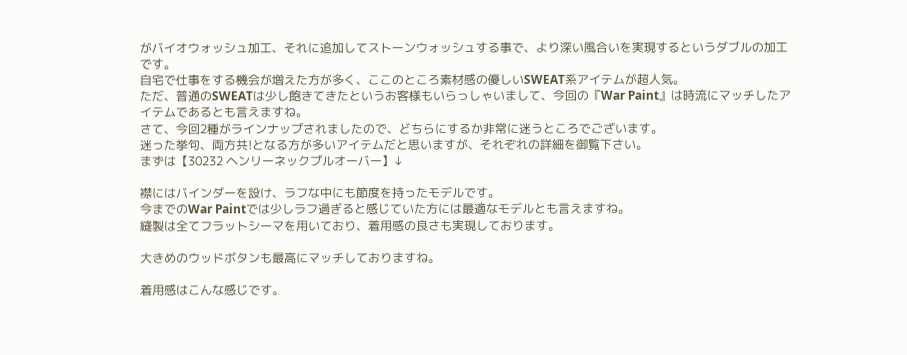がバイオウォッシュ加工、それに追加してストーンウォッシュする事で、より深い風合いを実現するというダブルの加工です。
自宅で仕事をする機会が増えた方が多く、ここのところ素材感の優しいSWEAT系アイテムが超人気。
ただ、普通のSWEATは少し飽きてきたというお客様もいらっしゃいまして、今回の『War Paint』は時流にマッチしたアイテムであるとも言えますね。
さて、今回2種がラインナップされましたので、どちらにするか非常に迷うところでございます。
迷った挙句、両方共!となる方が多いアイテムだと思いますが、それぞれの詳細を御覧下さい。
まずは【30232 ヘンリーネックプルオーバー】↓

襟にはバインダーを設け、ラフな中にも節度を持ったモデルです。
今までのWar Paintでは少しラフ過ぎると感じていた方には最適なモデルとも言えますね。
縫製は全てフラットシーマを用いており、着用感の良さも実現しております。

大きめのウッドボタンも最高にマッチしておりますね。

着用感はこんな感じです。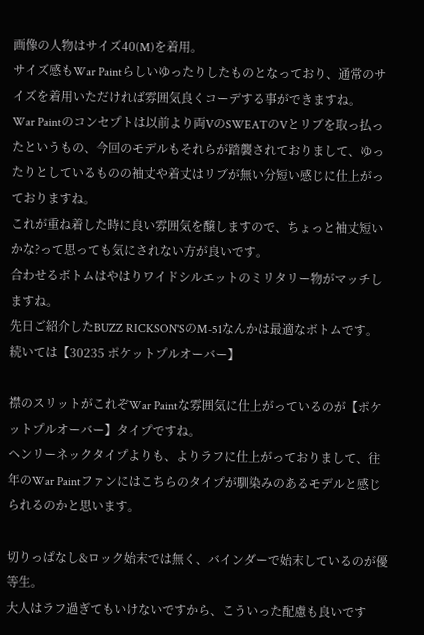画像の人物はサイズ40(M)を着用。
サイズ感もWar Paintらしいゆったりしたものとなっており、通常のサイズを着用いただければ雰囲気良くコーデする事ができますね。
War Paintのコンセプトは以前より両VのSWEATのVとリブを取っ払ったというもの、今回のモデルもそれらが踏襲されておりまして、ゆったりとしているものの袖丈や着丈はリブが無い分短い感じに仕上がっておりますね。
これが重ね着した時に良い雰囲気を醸しますので、ちょっと袖丈短いかな?って思っても気にされない方が良いです。
合わせるボトムはやはりワイドシルエットのミリタリー物がマッチしますね。
先日ご紹介したBUZZ RICKSON'SのM-51なんかは最適なボトムです。
続いては【30235 ポケットプルオーバー】

襟のスリットがこれぞWar Paintな雰囲気に仕上がっているのが【ポケットプルオーバー】タイプですね。
ヘンリーネックタイプよりも、よりラフに仕上がっておりまして、往年のWar Paintファンにはこちらのタイプが馴染みのあるモデルと感じられるのかと思います。

切りっぱなし&ロック始末では無く、バインダーで始末しているのが優等生。
大人はラフ過ぎてもいけないですから、こういった配慮も良いです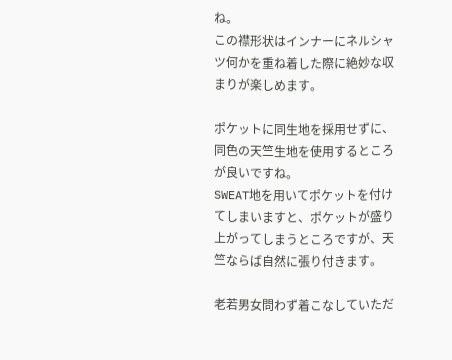ね。
この襟形状はインナーにネルシャツ何かを重ね着した際に絶妙な収まりが楽しめます。

ポケットに同生地を採用せずに、同色の天竺生地を使用するところが良いですね。
SWEAT地を用いてポケットを付けてしまいますと、ポケットが盛り上がってしまうところですが、天竺ならば自然に張り付きます。

老若男女問わず着こなしていただ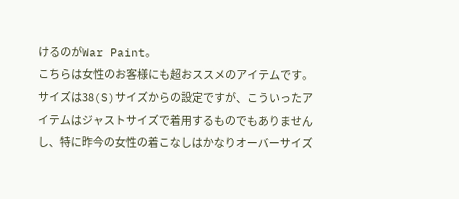けるのがWar Paint。
こちらは女性のお客様にも超おススメのアイテムです。
サイズは38(S)サイズからの設定ですが、こういったアイテムはジャストサイズで着用するものでもありませんし、特に昨今の女性の着こなしはかなりオーバーサイズ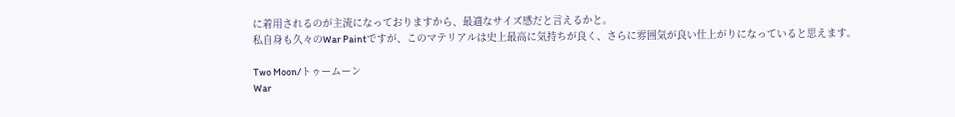に着用されるのが主流になっておりますから、最適なサイズ感だと言えるかと。
私自身も久々のWar Paintですが、このマテリアルは史上最高に気持ちが良く、さらに雰囲気が良い仕上がりになっていると思えます。

Two Moon/トゥームーン
War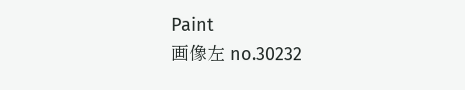Paint
画像左 no.30232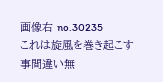画像右 no.30235
これは旋風を巻き起こす事間違い無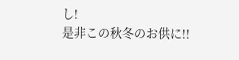し!
是非この秋冬のお供に!!